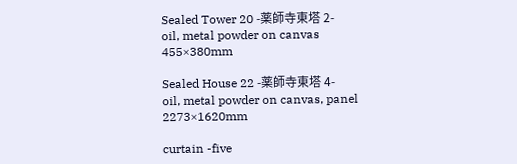Sealed Tower 20 -薬師寺東塔 2-
oil, metal powder on canvas
455×380mm

Sealed House 22 -薬師寺東塔 4-
oil, metal powder on canvas, panel
2273×1620mm

curtain -five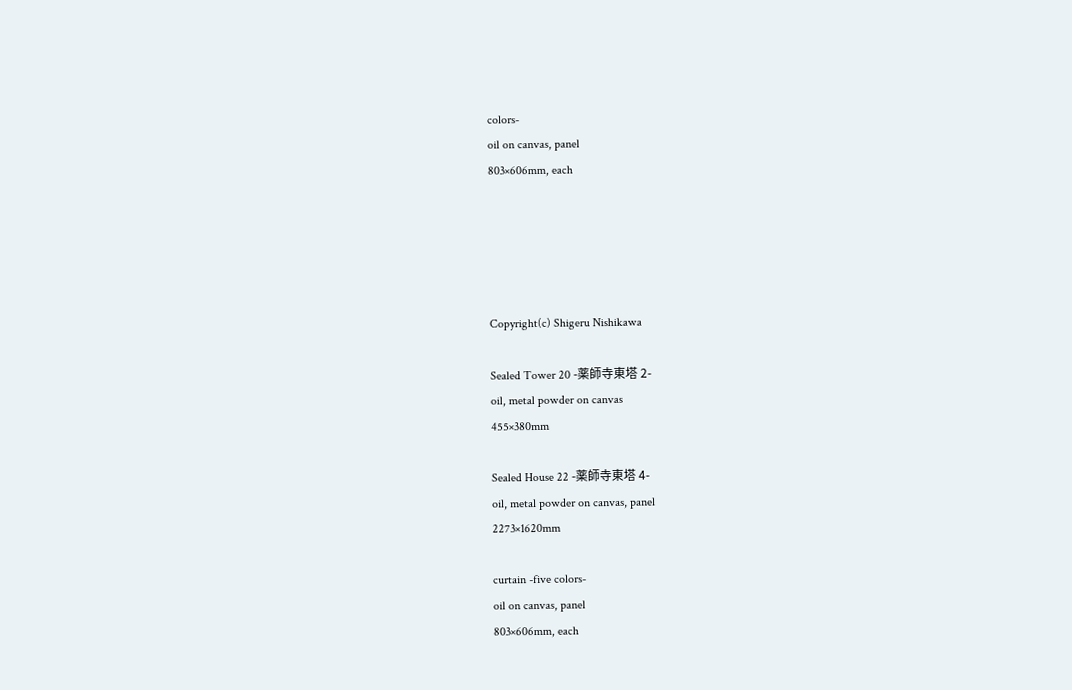colors-
oil on canvas, panel
803×606mm, each





Copyright(c) Shigeru Nishikawa

Sealed Tower 20 -薬師寺東塔 2-
oil, metal powder on canvas
455×380mm

Sealed House 22 -薬師寺東塔 4-
oil, metal powder on canvas, panel
2273×1620mm

curtain -five colors-
oil on canvas, panel
803×606mm, each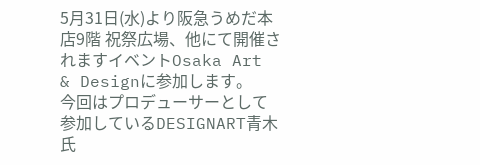5月31日(水)より阪急うめだ本店9階 祝祭広場、他にて開催されますイベントOsaka Art & Designに参加します。
今回はプロデューサーとして参加しているDESIGNART青木氏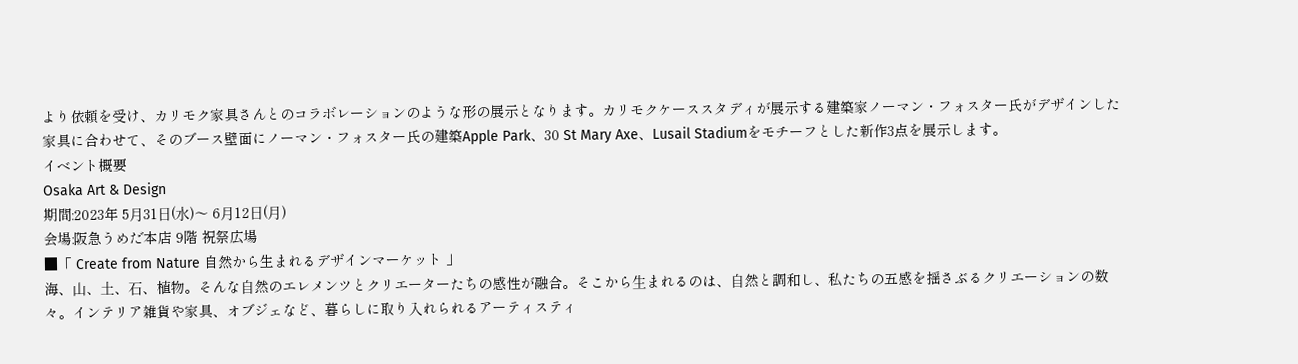より依頼を受け、カリモク家具さんとのコラボレーションのような形の展示となります。カリモクケーススタディが展示する建築家ノーマン・フォスター氏がデザインした家具に合わせて、そのブース壁面にノーマン・フォスター氏の建築Apple Park、30 St Mary Axe、Lusail Stadiumをモチーフとした新作3点を展示します。
イベント概要
Osaka Art & Design
期間:2023年 5⽉31⽇(⽔)〜 6⽉12⽇(⽉)
会場:阪急うめだ本店 9階 祝祭広場
■「 Create from Nature 自然から生まれるデザインマーケット 」
海、⼭、⼟、⽯、植物。そんな⾃然のエレメンツとクリエーターたちの感性が融合。そこから⽣まれるのは、⾃然と調和し、私たちの五感を揺さぶるクリエーションの数々。インテリア雑貨や家具、オブジェなど、暮らしに取り⼊れられるアーティスティ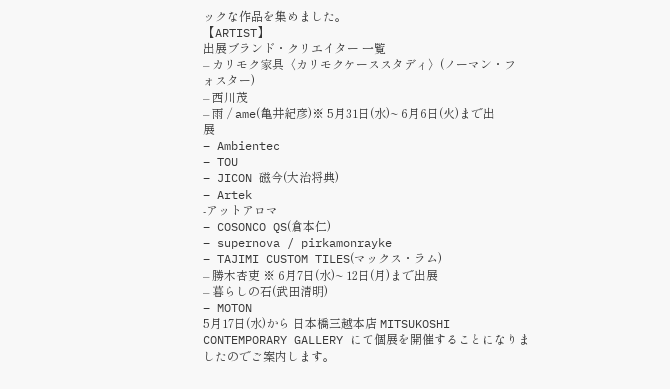ックな作品を集めました。
【ARTIST】
出展ブランド・クリエイター 一覧
– カリモク家具〈カリモクケーススタディ〉(ノーマン・フォスター)
– 西川茂
– 雨 / ame(亀井紀彦)※ 5月31日(水)~ 6月6日(火)まで出展
– Ambientec
– TOU
– JICON 磁今(大治将典)
– Artek
-アットアロマ
– COSONCO QS(倉本仁)
– supernova / pirkamonrayke
– TAJIMI CUSTOM TILES(マックス・ラム)
– 勝木杏吏 ※ 6月7日(水)~ 12日(月)まで出展
– 暮らしの石(武田清明)
– MOTON
5月17日(水)から 日本橋三越本店 MITSUKOSHI CONTEMPORARY GALLERY にて個展を開催することになりましたのでご案内します。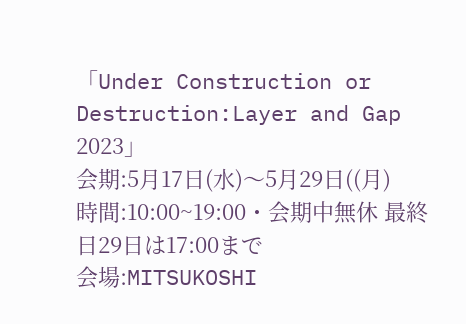「Under Construction or Destruction:Layer and Gap 2023」
会期:5月17日(水)〜5月29日((月)
時間:10:00~19:00・会期中無休 最終日29日は17:00まで
会場:MITSUKOSHI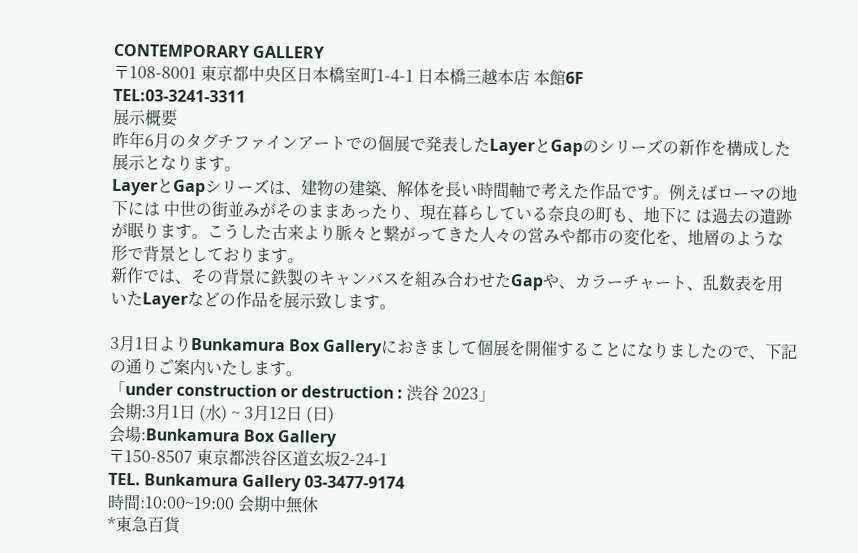CONTEMPORARY GALLERY
〒108-8001 東京都中央区日本橋室町1-4-1 日本橋三越本店 本館6F
TEL:03-3241-3311
展示概要
昨年6月のタグチファインアートでの個展で発表したLayerとGapのシリーズの新作を構成した展示となります。
LayerとGapシリーズは、建物の建築、解体を長い時間軸で考えた作品です。例えばローマの地下には 中世の街並みがそのままあったり、現在暮らしている奈良の町も、地下に は過去の遺跡が眠ります。こうした古来より脈々と繋がってきた人々の営みや都市の変化を、地層のような形で背景としております。
新作では、その背景に鉄製のキャンバスを組み合わせたGapや、カラーチャート、乱数表を用いたLayerなどの作品を展示致します。

3月1日よりBunkamura Box Galleryにおきまして個展を開催することになりましたので、下記の通りご案内いたします。
「under construction or destruction : 渋谷 2023」
会期:3月1日 (水) ~ 3月12日 (日)
会場:Bunkamura Box Gallery
〒150-8507 東京都渋谷区道玄坂2-24-1
TEL. Bunkamura Gallery 03-3477-9174
時間:10:00~19:00 会期中無休
*東急百貨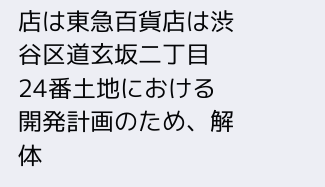店は東急百貨店は渋谷区道玄坂二丁目24番土地における開発計画のため、解体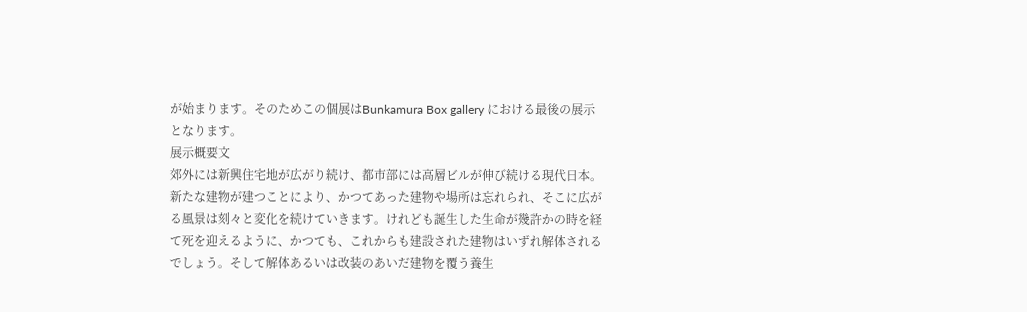が始まります。そのためこの個展はBunkamura Box gallery における最後の展示となります。
展示概要文
郊外には新興住宅地が広がり続け、都市部には高層ビルが伸び続ける現代日本。新たな建物が建つことにより、かつてあった建物や場所は忘れられ、そこに広がる風景は刻々と変化を続けていきます。けれども誕生した生命が幾許かの時を経て死を迎えるように、かつても、これからも建設された建物はいずれ解体されるでしょう。そして解体あるいは改装のあいだ建物を覆う養生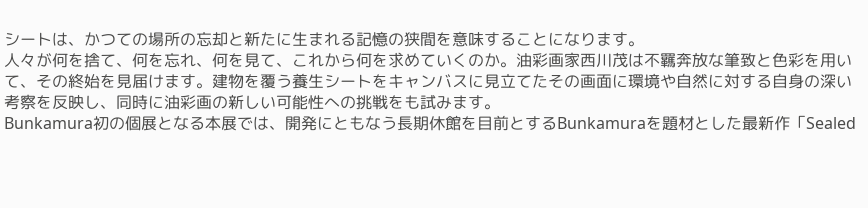シートは、かつての場所の忘却と新たに生まれる記憶の狭間を意味することになります。
人々が何を捨て、何を忘れ、何を見て、これから何を求めていくのか。油彩画家西川茂は不羈奔放な筆致と色彩を用いて、その終始を見届けます。建物を覆う養生シートをキャンバスに見立てたその画面に環境や自然に対する自身の深い考察を反映し、同時に油彩画の新しい可能性への挑戦をも試みます。
Bunkamura初の個展となる本展では、開発にともなう長期休館を目前とするBunkamuraを題材とした最新作「Sealed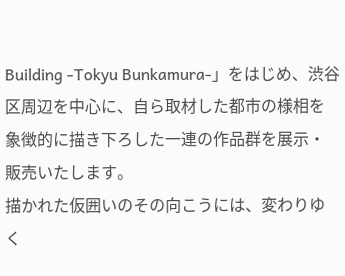Building -Tokyu Bunkamura-」をはじめ、渋谷区周辺を中心に、自ら取材した都市の様相を象徴的に描き下ろした一連の作品群を展示・販売いたします。
描かれた仮囲いのその向こうには、変わりゆく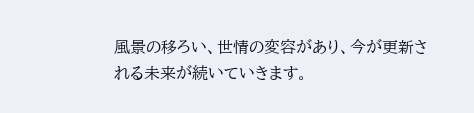風景の移ろい、世情の変容があり、今が更新される未来が続いていきます。